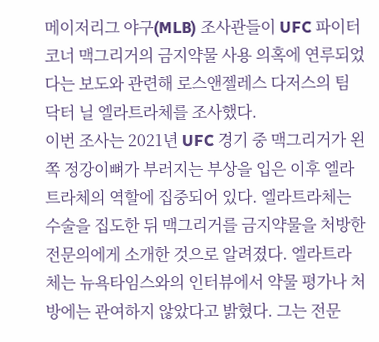메이저리그 야구(MLB) 조사관들이 UFC 파이터 코너 맥그리거의 금지약물 사용 의혹에 연루되었다는 보도와 관련해 로스앤젤레스 다저스의 팀 닥터 닐 엘라트라체를 조사했다.
이번 조사는 2021년 UFC 경기 중 맥그리거가 왼쪽 정강이뼈가 부러지는 부상을 입은 이후 엘라트라체의 역할에 집중되어 있다. 엘라트라체는 수술을 집도한 뒤 맥그리거를 금지약물을 처방한 전문의에게 소개한 것으로 알려졌다. 엘라트라체는 뉴욕타임스와의 인터뷰에서 약물 평가나 처방에는 관여하지 않았다고 밝혔다. 그는 전문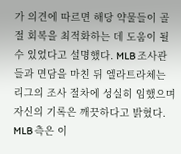가 의견에 따르면 해당 약물들이 골절 회복을 최적화하는 데 도움이 될 수 있었다고 설명했다. MLB 조사관들과 면담을 마친 뒤 엘라트라체는 리그의 조사 절차에 성실히 임했으며 자신의 기록은 깨끗하다고 밝혔다. MLB 측은 이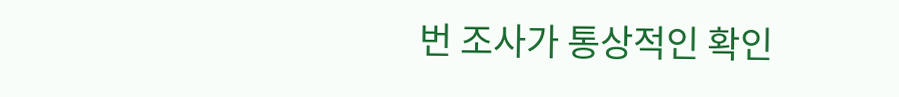번 조사가 통상적인 확인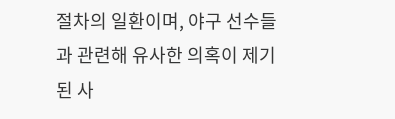절차의 일환이며, 야구 선수들과 관련해 유사한 의혹이 제기된 사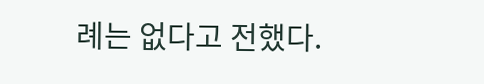례는 없다고 전했다.